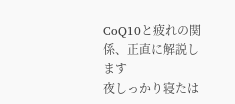CoQ10と疲れの関係、正直に解説します
夜しっかり寝たは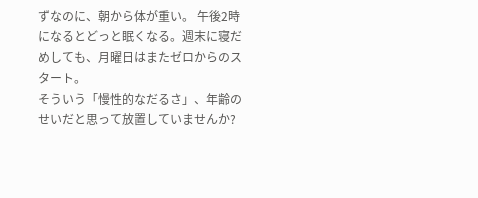ずなのに、朝から体が重い。 午後2時になるとどっと眠くなる。週末に寝だめしても、月曜日はまたゼロからのスタート。
そういう「慢性的なだるさ」、年齢のせいだと思って放置していませんか?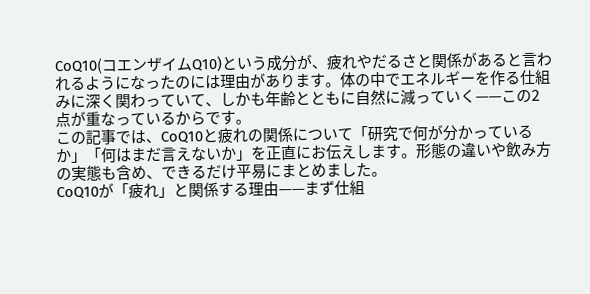CoQ10(コエンザイムQ10)という成分が、疲れやだるさと関係があると言われるようになったのには理由があります。体の中でエネルギーを作る仕組みに深く関わっていて、しかも年齢とともに自然に減っていく——この2点が重なっているからです。
この記事では、CoQ10と疲れの関係について「研究で何が分かっているか」「何はまだ言えないか」を正直にお伝えします。形態の違いや飲み方の実態も含め、できるだけ平易にまとめました。
CoQ10が「疲れ」と関係する理由——まず仕組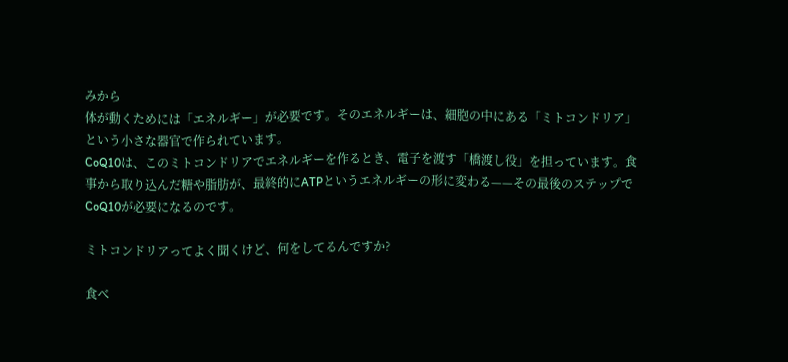みから
体が動くためには「エネルギー」が必要です。そのエネルギーは、細胞の中にある「ミトコンドリア」という小さな器官で作られています。
CoQ10は、このミトコンドリアでエネルギーを作るとき、電子を渡す「橋渡し役」を担っています。食事から取り込んだ糖や脂肪が、最終的にATPというエネルギーの形に変わる——その最後のステップでCoQ10が必要になるのです。

ミトコンドリアってよく聞くけど、何をしてるんですか?

食べ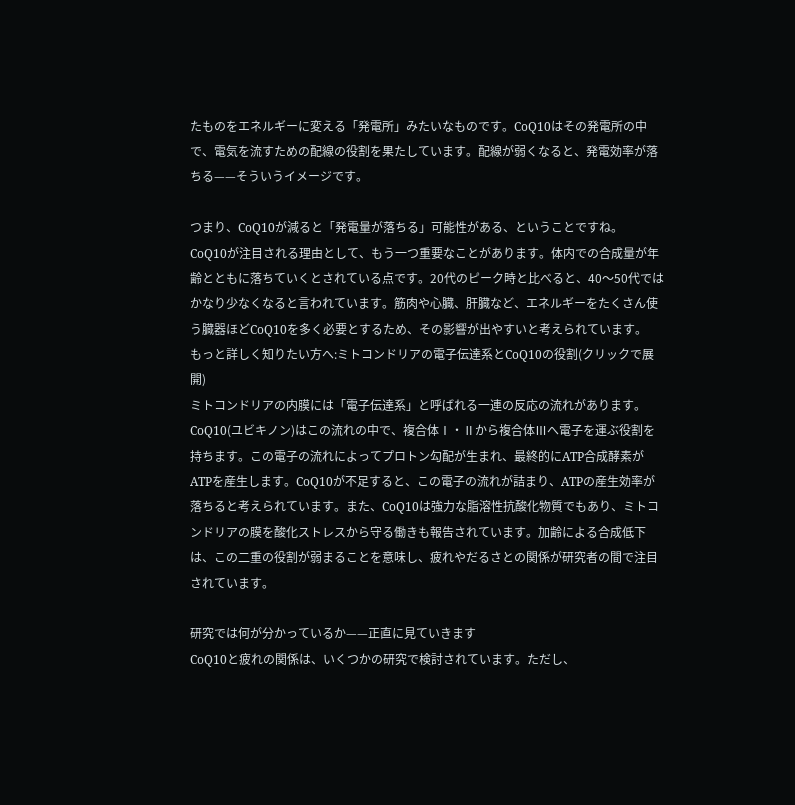たものをエネルギーに変える「発電所」みたいなものです。CoQ10はその発電所の中で、電気を流すための配線の役割を果たしています。配線が弱くなると、発電効率が落ちる——そういうイメージです。

つまり、CoQ10が減ると「発電量が落ちる」可能性がある、ということですね。
CoQ10が注目される理由として、もう一つ重要なことがあります。体内での合成量が年齢とともに落ちていくとされている点です。20代のピーク時と比べると、40〜50代ではかなり少なくなると言われています。筋肉や心臓、肝臓など、エネルギーをたくさん使う臓器ほどCoQ10を多く必要とするため、その影響が出やすいと考えられています。
もっと詳しく知りたい方へ:ミトコンドリアの電子伝達系とCoQ10の役割(クリックで展開)
ミトコンドリアの内膜には「電子伝達系」と呼ばれる一連の反応の流れがあります。CoQ10(ユビキノン)はこの流れの中で、複合体Ⅰ・Ⅱから複合体Ⅲへ電子を運ぶ役割を持ちます。この電子の流れによってプロトン勾配が生まれ、最終的にATP合成酵素がATPを産生します。CoQ10が不足すると、この電子の流れが詰まり、ATPの産生効率が落ちると考えられています。また、CoQ10は強力な脂溶性抗酸化物質でもあり、ミトコンドリアの膜を酸化ストレスから守る働きも報告されています。加齢による合成低下は、この二重の役割が弱まることを意味し、疲れやだるさとの関係が研究者の間で注目されています。

研究では何が分かっているか——正直に見ていきます
CoQ10と疲れの関係は、いくつかの研究で検討されています。ただし、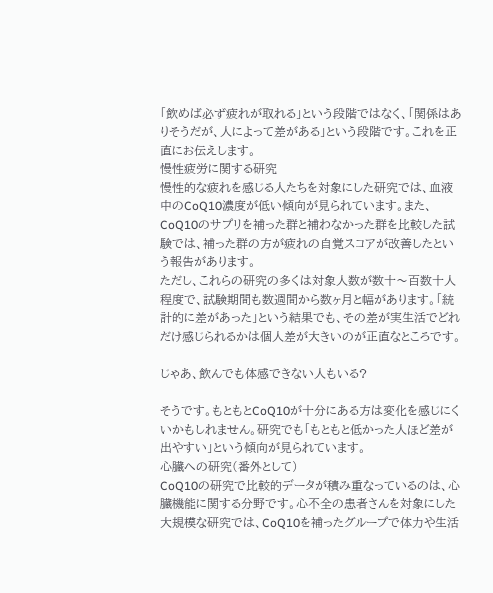「飲めば必ず疲れが取れる」という段階ではなく、「関係はありそうだが、人によって差がある」という段階です。これを正直にお伝えします。
慢性疲労に関する研究
慢性的な疲れを感じる人たちを対象にした研究では、血液中のCoQ10濃度が低い傾向が見られています。また、CoQ10のサプリを補った群と補わなかった群を比較した試験では、補った群の方が疲れの自覚スコアが改善したという報告があります。
ただし、これらの研究の多くは対象人数が数十〜百数十人程度で、試験期間も数週間から数ヶ月と幅があります。「統計的に差があった」という結果でも、その差が実生活でどれだけ感じられるかは個人差が大きいのが正直なところです。

じゃあ、飲んでも体感できない人もいる?

そうです。もともとCoQ10が十分にある方は変化を感じにくいかもしれません。研究でも「もともと低かった人ほど差が出やすい」という傾向が見られています。
心臓への研究(番外として)
CoQ10の研究で比較的データが積み重なっているのは、心臓機能に関する分野です。心不全の患者さんを対象にした大規模な研究では、CoQ10を補ったグループで体力や生活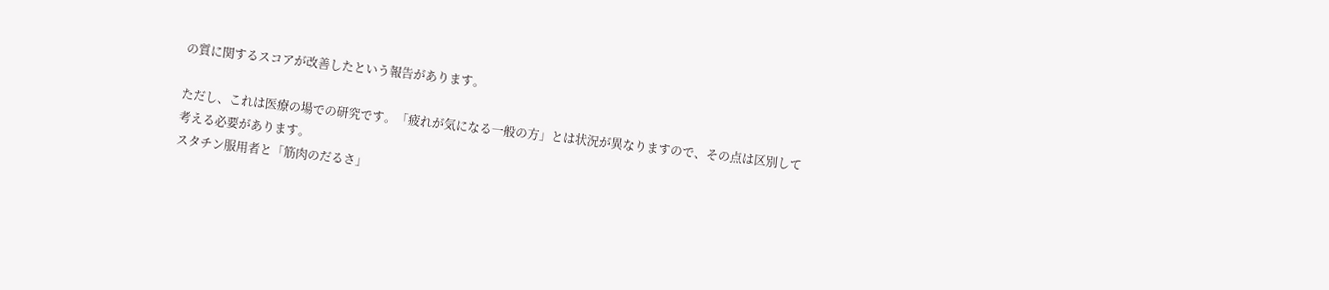の質に関するスコアが改善したという報告があります。

ただし、これは医療の場での研究です。「疲れが気になる一般の方」とは状況が異なりますので、その点は区別して考える必要があります。
スタチン服用者と「筋肉のだるさ」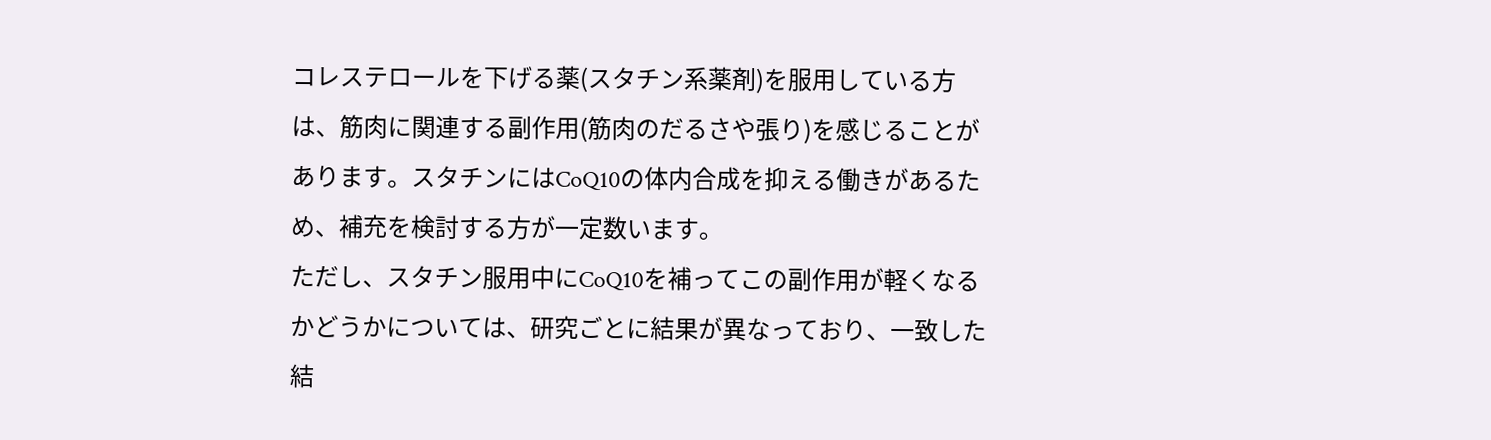コレステロールを下げる薬(スタチン系薬剤)を服用している方は、筋肉に関連する副作用(筋肉のだるさや張り)を感じることがあります。スタチンにはCoQ10の体内合成を抑える働きがあるため、補充を検討する方が一定数います。
ただし、スタチン服用中にCoQ10を補ってこの副作用が軽くなるかどうかについては、研究ごとに結果が異なっており、一致した結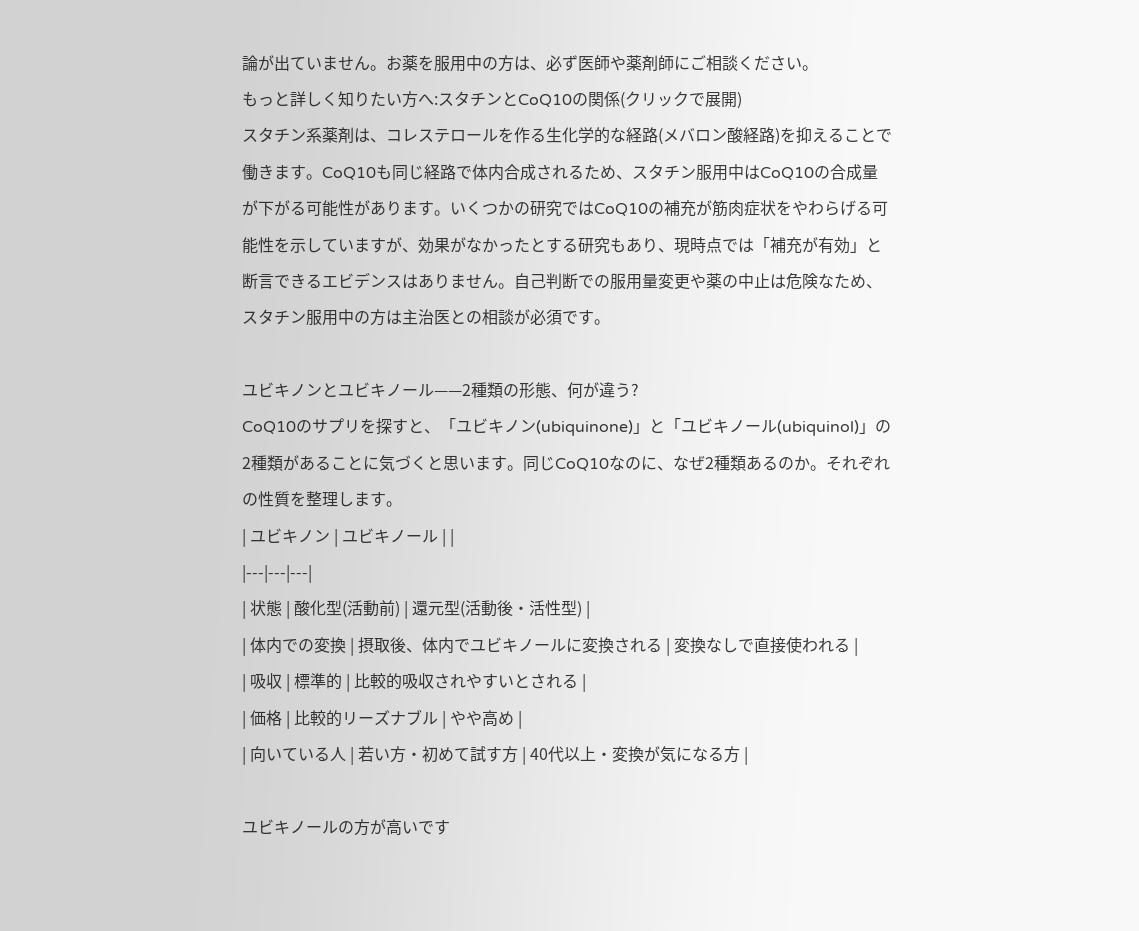論が出ていません。お薬を服用中の方は、必ず医師や薬剤師にご相談ください。
もっと詳しく知りたい方へ:スタチンとCoQ10の関係(クリックで展開)
スタチン系薬剤は、コレステロールを作る生化学的な経路(メバロン酸経路)を抑えることで働きます。CoQ10も同じ経路で体内合成されるため、スタチン服用中はCoQ10の合成量が下がる可能性があります。いくつかの研究ではCoQ10の補充が筋肉症状をやわらげる可能性を示していますが、効果がなかったとする研究もあり、現時点では「補充が有効」と断言できるエビデンスはありません。自己判断での服用量変更や薬の中止は危険なため、スタチン服用中の方は主治医との相談が必須です。

ユビキノンとユビキノール——2種類の形態、何が違う?
CoQ10のサプリを探すと、「ユビキノン(ubiquinone)」と「ユビキノール(ubiquinol)」の2種類があることに気づくと思います。同じCoQ10なのに、なぜ2種類あるのか。それぞれの性質を整理します。
| ユビキノン | ユビキノール | |
|---|---|---|
| 状態 | 酸化型(活動前) | 還元型(活動後・活性型) |
| 体内での変換 | 摂取後、体内でユビキノールに変換される | 変換なしで直接使われる |
| 吸収 | 標準的 | 比較的吸収されやすいとされる |
| 価格 | 比較的リーズナブル | やや高め |
| 向いている人 | 若い方・初めて試す方 | 40代以上・変換が気になる方 |

ユビキノールの方が高いです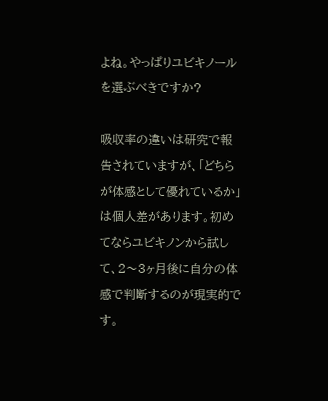よね。やっぱりユビキノールを選ぶべきですか?

吸収率の違いは研究で報告されていますが、「どちらが体感として優れているか」は個人差があります。初めてならユビキノンから試して、2〜3ヶ月後に自分の体感で判断するのが現実的です。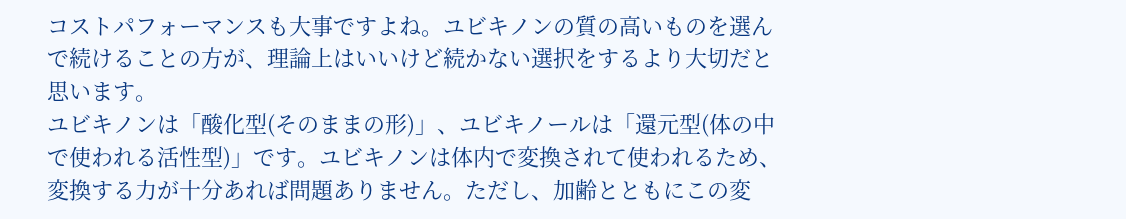コストパフォーマンスも大事ですよね。ユビキノンの質の高いものを選んで続けることの方が、理論上はいいけど続かない選択をするより大切だと思います。
ユビキノンは「酸化型(そのままの形)」、ユビキノールは「還元型(体の中で使われる活性型)」です。ユビキノンは体内で変換されて使われるため、変換する力が十分あれば問題ありません。ただし、加齢とともにこの変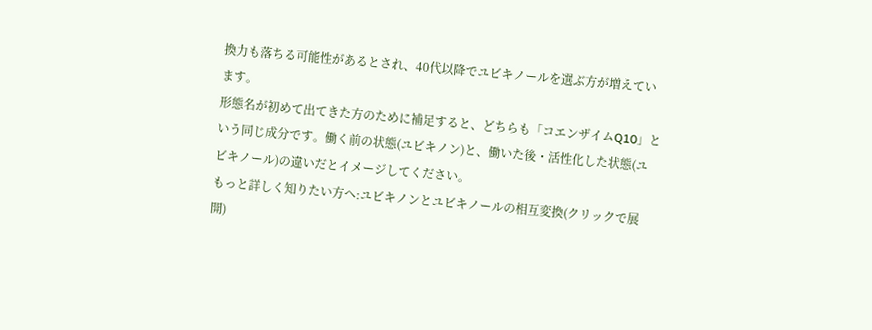換力も落ちる可能性があるとされ、40代以降でユビキノールを選ぶ方が増えています。
形態名が初めて出てきた方のために補足すると、どちらも「コエンザイムQ10」という同じ成分です。働く前の状態(ユビキノン)と、働いた後・活性化した状態(ユビキノール)の違いだとイメージしてください。
もっと詳しく知りたい方へ:ユビキノンとユビキノールの相互変換(クリックで展開)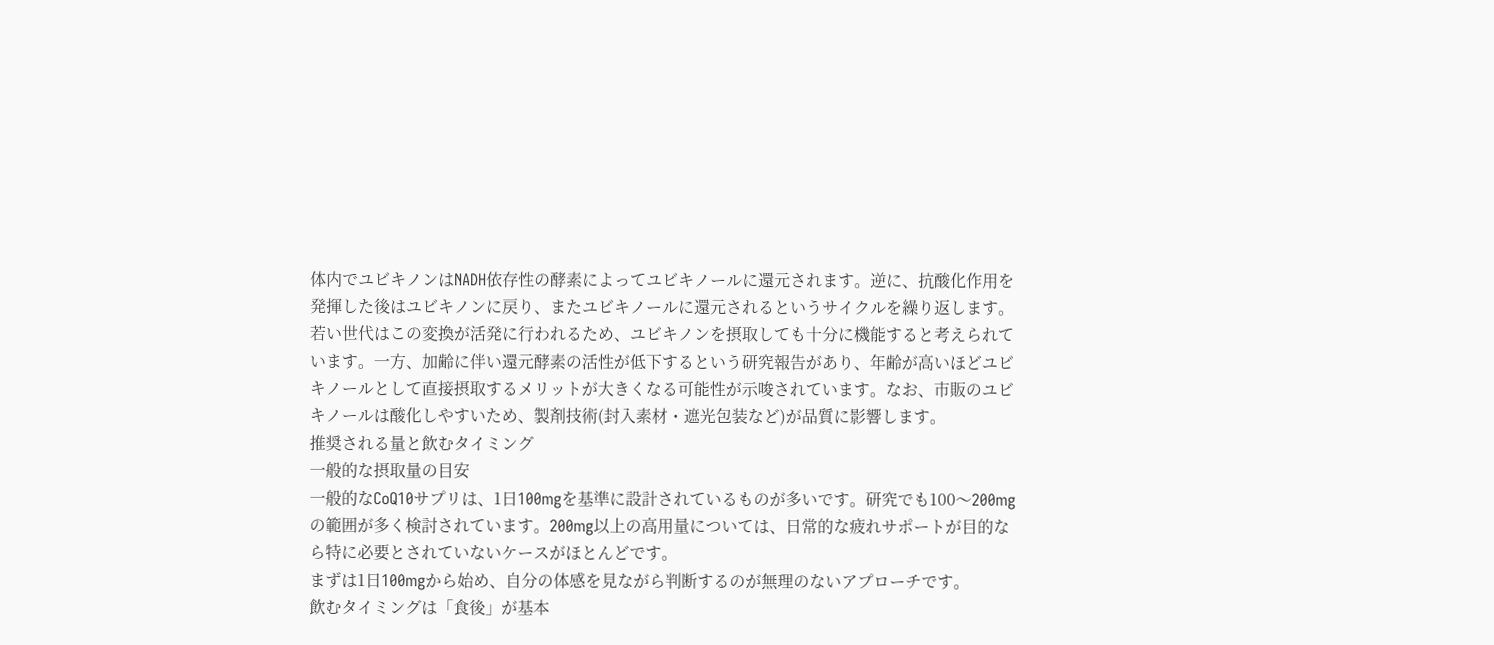体内でユビキノンはNADH依存性の酵素によってユビキノールに還元されます。逆に、抗酸化作用を発揮した後はユビキノンに戻り、またユビキノールに還元されるというサイクルを繰り返します。若い世代はこの変換が活発に行われるため、ユビキノンを摂取しても十分に機能すると考えられています。一方、加齢に伴い還元酵素の活性が低下するという研究報告があり、年齢が高いほどユビキノールとして直接摂取するメリットが大きくなる可能性が示唆されています。なお、市販のユビキノールは酸化しやすいため、製剤技術(封入素材・遮光包装など)が品質に影響します。
推奨される量と飲むタイミング
一般的な摂取量の目安
一般的なCoQ10サプリは、1日100mgを基準に設計されているものが多いです。研究でも100〜200mgの範囲が多く検討されています。200mg以上の高用量については、日常的な疲れサポートが目的なら特に必要とされていないケースがほとんどです。
まずは1日100mgから始め、自分の体感を見ながら判断するのが無理のないアプローチです。
飲むタイミングは「食後」が基本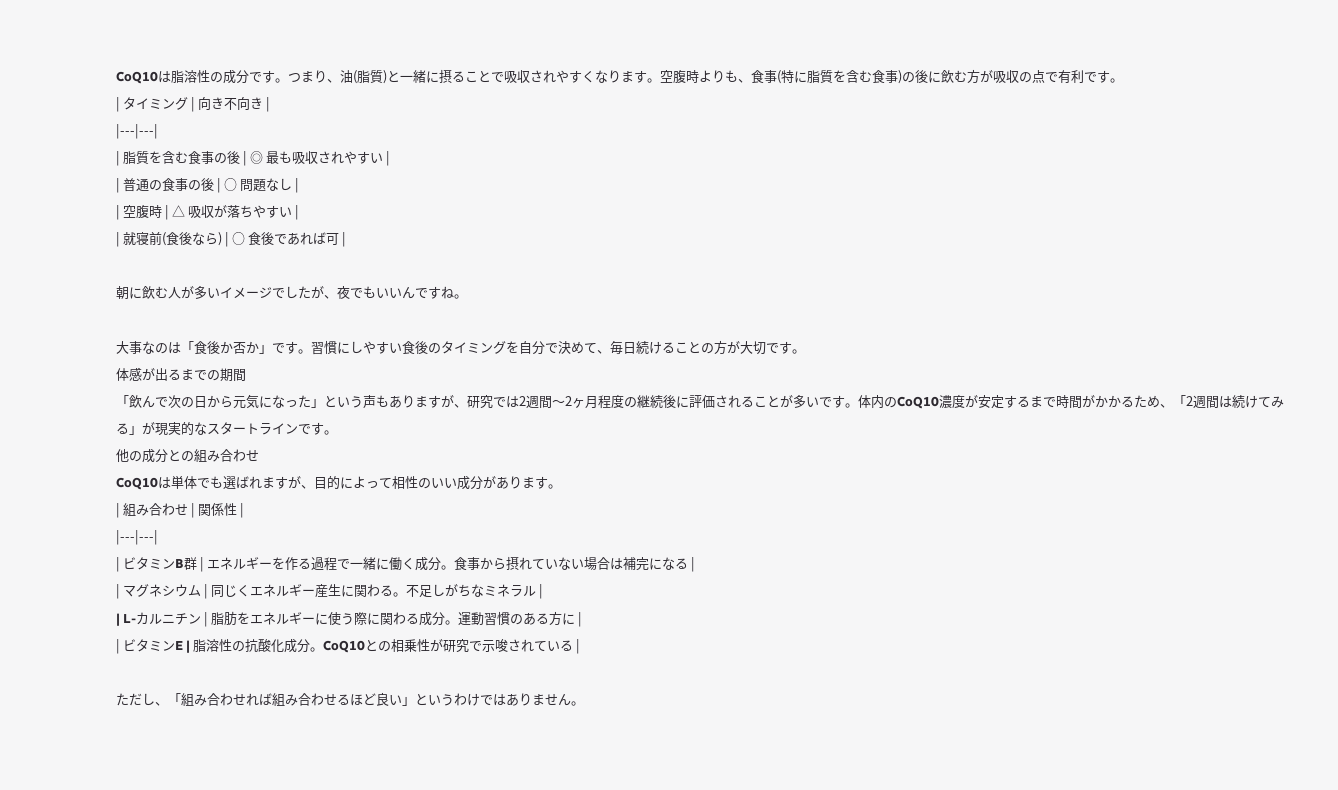CoQ10は脂溶性の成分です。つまり、油(脂質)と一緒に摂ることで吸収されやすくなります。空腹時よりも、食事(特に脂質を含む食事)の後に飲む方が吸収の点で有利です。
| タイミング | 向き不向き |
|---|---|
| 脂質を含む食事の後 | ◎ 最も吸収されやすい |
| 普通の食事の後 | ○ 問題なし |
| 空腹時 | △ 吸収が落ちやすい |
| 就寝前(食後なら) | ○ 食後であれば可 |

朝に飲む人が多いイメージでしたが、夜でもいいんですね。

大事なのは「食後か否か」です。習慣にしやすい食後のタイミングを自分で決めて、毎日続けることの方が大切です。
体感が出るまでの期間
「飲んで次の日から元気になった」という声もありますが、研究では2週間〜2ヶ月程度の継続後に評価されることが多いです。体内のCoQ10濃度が安定するまで時間がかかるため、「2週間は続けてみる」が現実的なスタートラインです。
他の成分との組み合わせ
CoQ10は単体でも選ばれますが、目的によって相性のいい成分があります。
| 組み合わせ | 関係性 |
|---|---|
| ビタミンB群 | エネルギーを作る過程で一緒に働く成分。食事から摂れていない場合は補完になる |
| マグネシウム | 同じくエネルギー産生に関わる。不足しがちなミネラル |
| L-カルニチン | 脂肪をエネルギーに使う際に関わる成分。運動習慣のある方に |
| ビタミンE | 脂溶性の抗酸化成分。CoQ10との相乗性が研究で示唆されている |

ただし、「組み合わせれば組み合わせるほど良い」というわけではありません。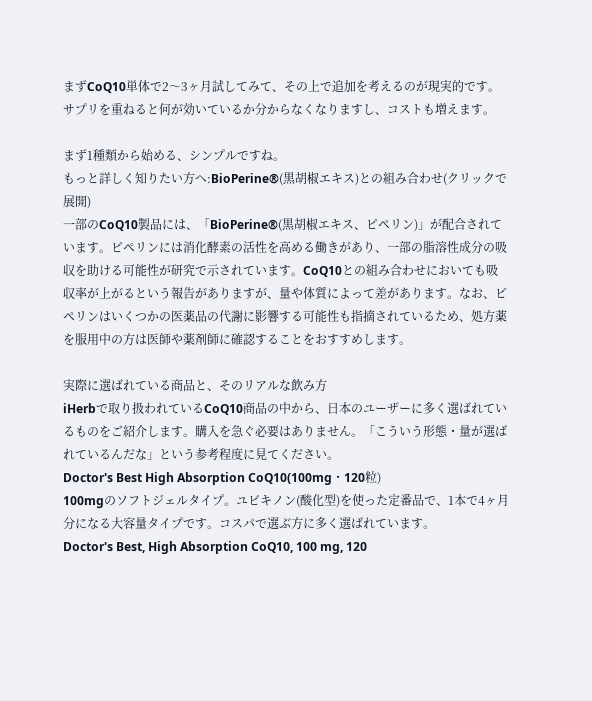まずCoQ10単体で2〜3ヶ月試してみて、その上で追加を考えるのが現実的です。サプリを重ねると何が効いているか分からなくなりますし、コストも増えます。

まず1種類から始める、シンプルですね。
もっと詳しく知りたい方へ:BioPerine®(黒胡椒エキス)との組み合わせ(クリックで展開)
一部のCoQ10製品には、「BioPerine®(黒胡椒エキス、ピペリン)」が配合されています。ピペリンには消化酵素の活性を高める働きがあり、一部の脂溶性成分の吸収を助ける可能性が研究で示されています。CoQ10との組み合わせにおいても吸収率が上がるという報告がありますが、量や体質によって差があります。なお、ピペリンはいくつかの医薬品の代謝に影響する可能性も指摘されているため、処方薬を服用中の方は医師や薬剤師に確認することをおすすめします。

実際に選ばれている商品と、そのリアルな飲み方
iHerbで取り扱われているCoQ10商品の中から、日本のユーザーに多く選ばれているものをご紹介します。購入を急ぐ必要はありません。「こういう形態・量が選ばれているんだな」という参考程度に見てください。
Doctor's Best High Absorption CoQ10(100mg・120粒)
100mgのソフトジェルタイプ。ユビキノン(酸化型)を使った定番品で、1本で4ヶ月分になる大容量タイプです。コスパで選ぶ方に多く選ばれています。
Doctor's Best, High Absorption CoQ10, 100 mg, 120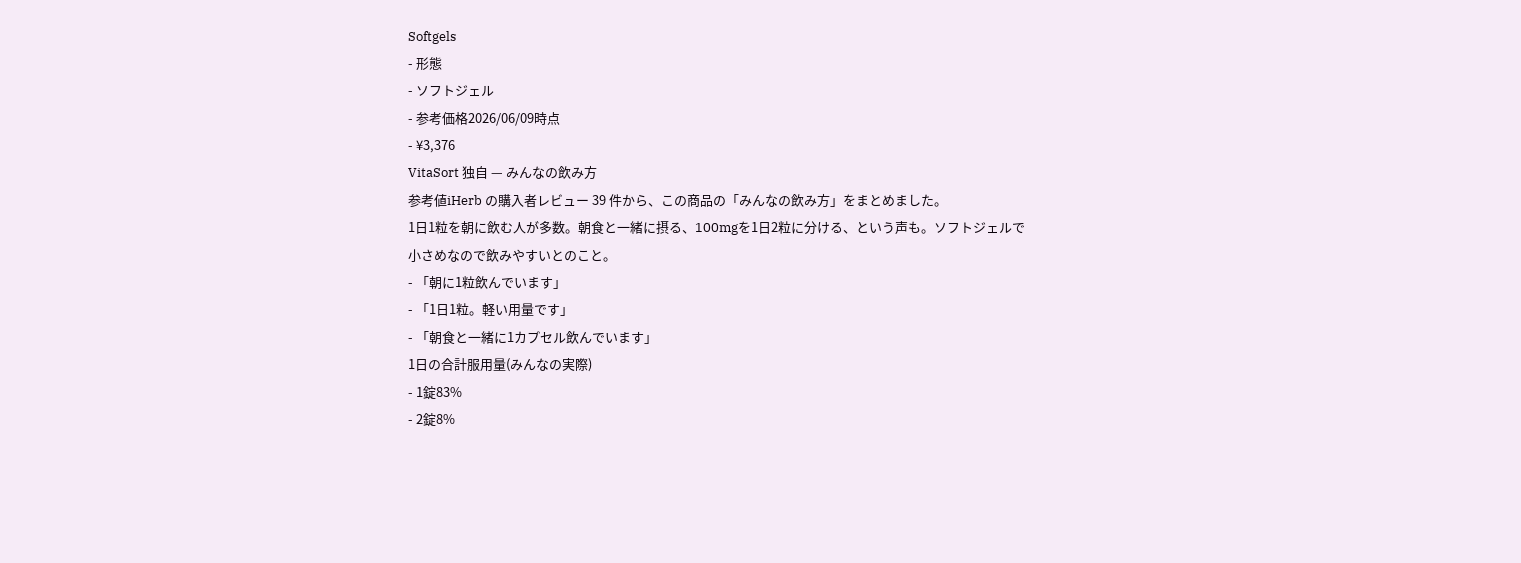Softgels
- 形態
- ソフトジェル
- 参考価格2026/06/09時点
- ¥3,376
VitaSort 独自 — みんなの飲み方
参考値iHerb の購入者レビュー 39 件から、この商品の「みんなの飲み方」をまとめました。
1日1粒を朝に飲む人が多数。朝食と一緒に摂る、100mgを1日2粒に分ける、という声も。ソフトジェルで小さめなので飲みやすいとのこと。
- 「朝に1粒飲んでいます」
- 「1日1粒。軽い用量です」
- 「朝食と一緒に1カプセル飲んでいます」
1日の合計服用量(みんなの実際)
- 1錠83%
- 2錠8%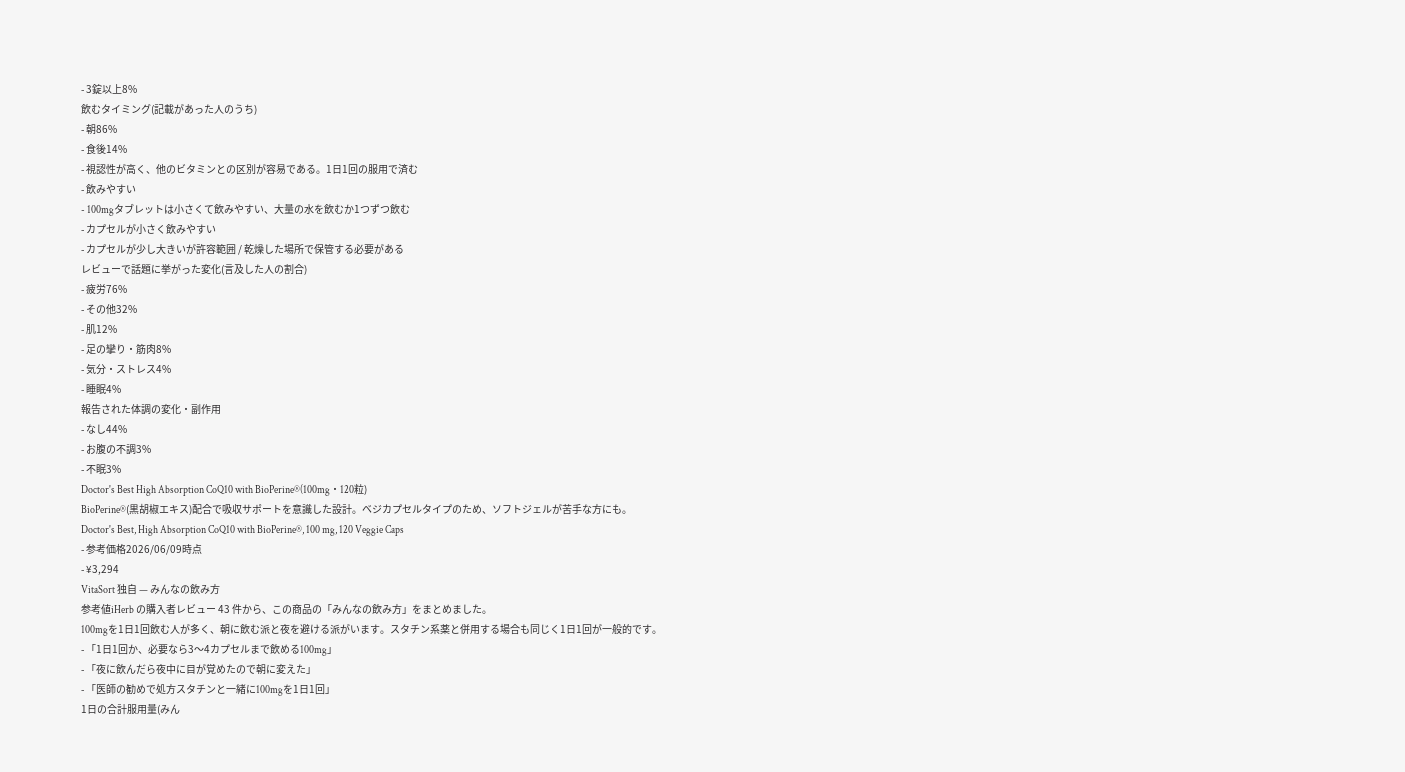- 3錠以上8%
飲むタイミング(記載があった人のうち)
- 朝86%
- 食後14%
- 視認性が高く、他のビタミンとの区別が容易である。1日1回の服用で済む
- 飲みやすい
- 100mgタブレットは小さくて飲みやすい、大量の水を飲むか1つずつ飲む
- カプセルが小さく飲みやすい
- カプセルが少し大きいが許容範囲 / 乾燥した場所で保管する必要がある
レビューで話題に挙がった変化(言及した人の割合)
- 疲労76%
- その他32%
- 肌12%
- 足の攣り・筋肉8%
- 気分・ストレス4%
- 睡眠4%
報告された体調の変化・副作用
- なし44%
- お腹の不調3%
- 不眠3%
Doctor's Best High Absorption CoQ10 with BioPerine®(100mg・120粒)
BioPerine®(黒胡椒エキス)配合で吸収サポートを意識した設計。ベジカプセルタイプのため、ソフトジェルが苦手な方にも。
Doctor's Best, High Absorption CoQ10 with BioPerine®, 100 mg, 120 Veggie Caps
- 参考価格2026/06/09時点
- ¥3,294
VitaSort 独自 — みんなの飲み方
参考値iHerb の購入者レビュー 43 件から、この商品の「みんなの飲み方」をまとめました。
100mgを1日1回飲む人が多く、朝に飲む派と夜を避ける派がいます。スタチン系薬と併用する場合も同じく1日1回が一般的です。
- 「1日1回か、必要なら3〜4カプセルまで飲める100mg」
- 「夜に飲んだら夜中に目が覚めたので朝に変えた」
- 「医師の勧めで処方スタチンと一緒に100mgを1日1回」
1日の合計服用量(みん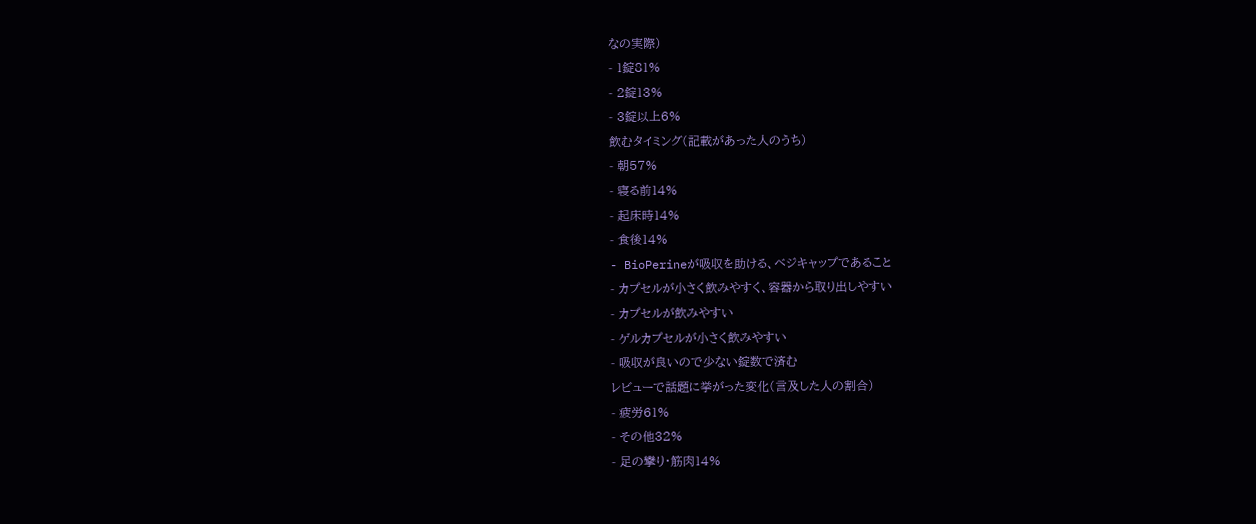なの実際)
- 1錠81%
- 2錠13%
- 3錠以上6%
飲むタイミング(記載があった人のうち)
- 朝57%
- 寝る前14%
- 起床時14%
- 食後14%
- BioPerineが吸収を助ける、ベジキャップであること
- カプセルが小さく飲みやすく、容器から取り出しやすい
- カプセルが飲みやすい
- ゲルカプセルが小さく飲みやすい
- 吸収が良いので少ない錠数で済む
レビューで話題に挙がった変化(言及した人の割合)
- 疲労61%
- その他32%
- 足の攣り・筋肉14%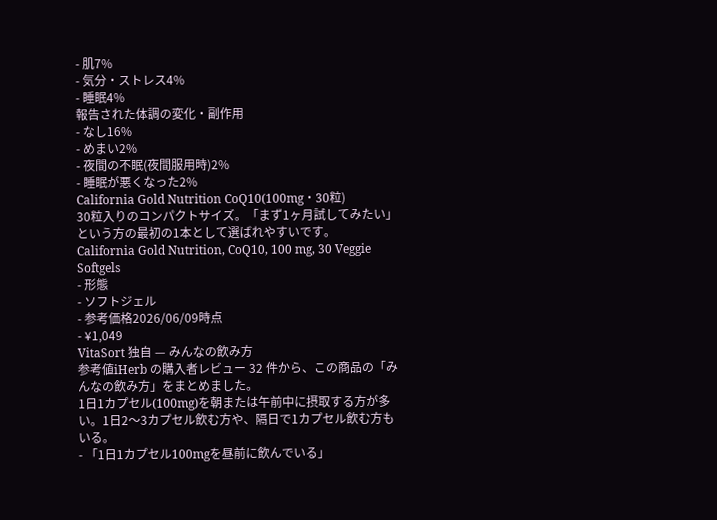- 肌7%
- 気分・ストレス4%
- 睡眠4%
報告された体調の変化・副作用
- なし16%
- めまい2%
- 夜間の不眠(夜間服用時)2%
- 睡眠が悪くなった2%
California Gold Nutrition CoQ10(100mg・30粒)
30粒入りのコンパクトサイズ。「まず1ヶ月試してみたい」という方の最初の1本として選ばれやすいです。
California Gold Nutrition, CoQ10, 100 mg, 30 Veggie Softgels
- 形態
- ソフトジェル
- 参考価格2026/06/09時点
- ¥1,049
VitaSort 独自 — みんなの飲み方
参考値iHerb の購入者レビュー 32 件から、この商品の「みんなの飲み方」をまとめました。
1日1カプセル(100mg)を朝または午前中に摂取する方が多い。1日2〜3カプセル飲む方や、隔日で1カプセル飲む方もいる。
- 「1日1カプセル100mgを昼前に飲んでいる」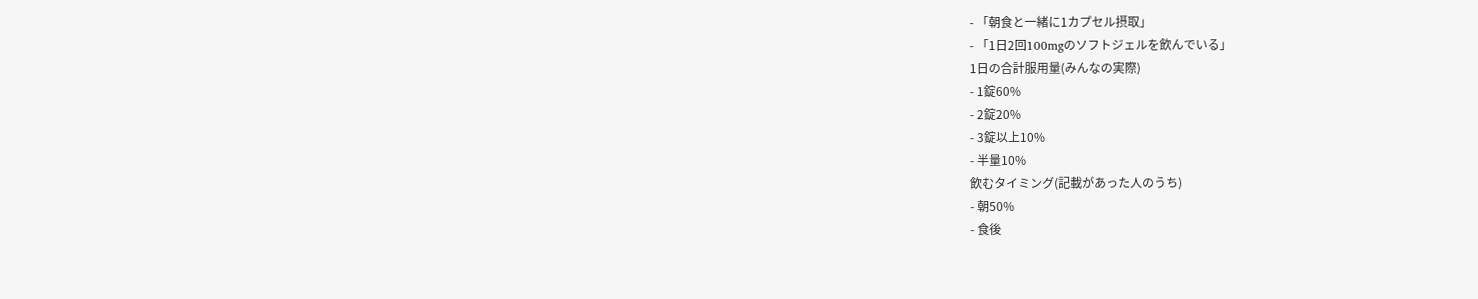- 「朝食と一緒に1カプセル摂取」
- 「1日2回100mgのソフトジェルを飲んでいる」
1日の合計服用量(みんなの実際)
- 1錠60%
- 2錠20%
- 3錠以上10%
- 半量10%
飲むタイミング(記載があった人のうち)
- 朝50%
- 食後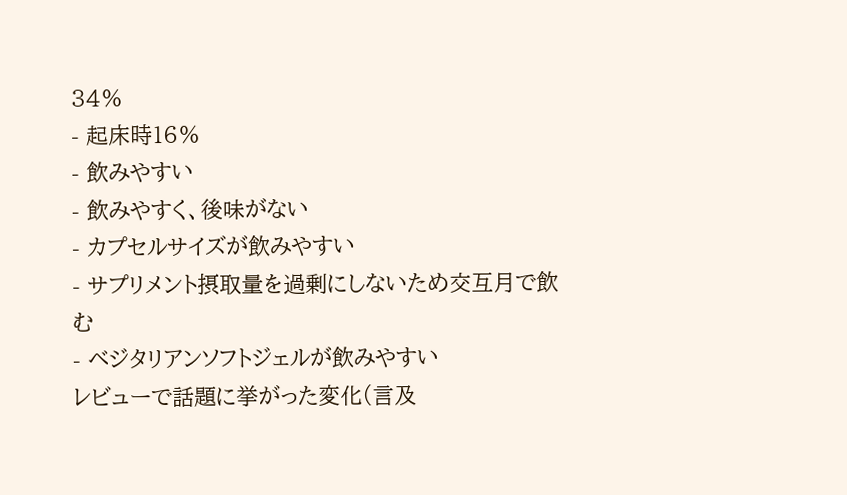34%
- 起床時16%
- 飲みやすい
- 飲みやすく、後味がない
- カプセルサイズが飲みやすい
- サプリメント摂取量を過剰にしないため交互月で飲む
- ベジタリアンソフトジェルが飲みやすい
レビューで話題に挙がった変化(言及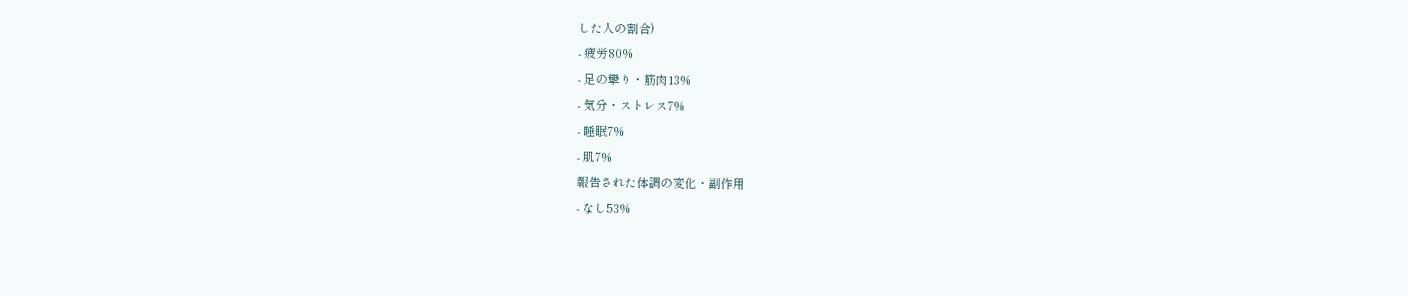した人の割合)
- 疲労80%
- 足の攣り・筋肉13%
- 気分・ストレス7%
- 睡眠7%
- 肌7%
報告された体調の変化・副作用
- なし53%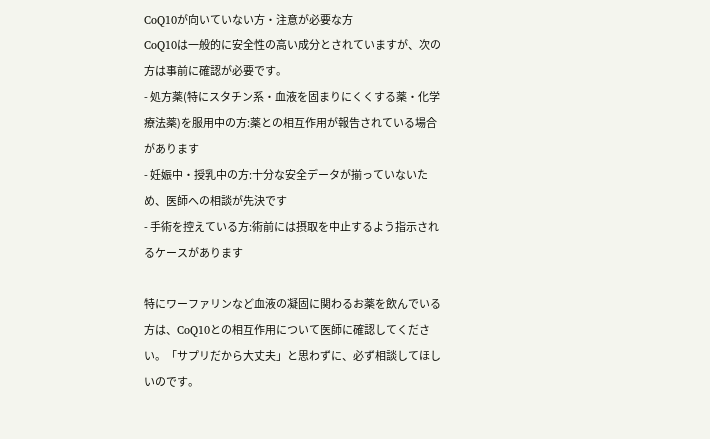CoQ10が向いていない方・注意が必要な方
CoQ10は一般的に安全性の高い成分とされていますが、次の方は事前に確認が必要です。
- 処方薬(特にスタチン系・血液を固まりにくくする薬・化学療法薬)を服用中の方:薬との相互作用が報告されている場合があります
- 妊娠中・授乳中の方:十分な安全データが揃っていないため、医師への相談が先決です
- 手術を控えている方:術前には摂取を中止するよう指示されるケースがあります

特にワーファリンなど血液の凝固に関わるお薬を飲んでいる方は、CoQ10との相互作用について医師に確認してください。「サプリだから大丈夫」と思わずに、必ず相談してほしいのです。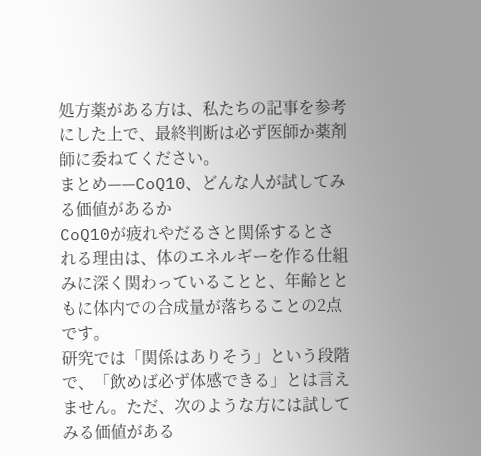処方薬がある方は、私たちの記事を参考にした上で、最終判断は必ず医師か薬剤師に委ねてください。
まとめ——CoQ10、どんな人が試してみる価値があるか
CoQ10が疲れやだるさと関係するとされる理由は、体のエネルギーを作る仕組みに深く関わっていることと、年齢とともに体内での合成量が落ちることの2点です。
研究では「関係はありそう」という段階で、「飲めば必ず体感できる」とは言えません。ただ、次のような方には試してみる価値がある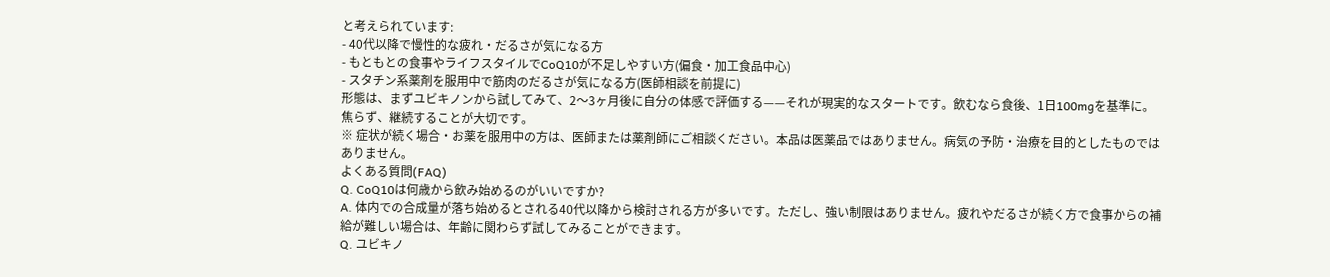と考えられています:
- 40代以降で慢性的な疲れ・だるさが気になる方
- もともとの食事やライフスタイルでCoQ10が不足しやすい方(偏食・加工食品中心)
- スタチン系薬剤を服用中で筋肉のだるさが気になる方(医師相談を前提に)
形態は、まずユビキノンから試してみて、2〜3ヶ月後に自分の体感で評価する——それが現実的なスタートです。飲むなら食後、1日100mgを基準に。焦らず、継続することが大切です。
※ 症状が続く場合・お薬を服用中の方は、医師または薬剤師にご相談ください。本品は医薬品ではありません。病気の予防・治療を目的としたものではありません。
よくある質問(FAQ)
Q. CoQ10は何歳から飲み始めるのがいいですか?
A. 体内での合成量が落ち始めるとされる40代以降から検討される方が多いです。ただし、強い制限はありません。疲れやだるさが続く方で食事からの補給が難しい場合は、年齢に関わらず試してみることができます。
Q. ユビキノ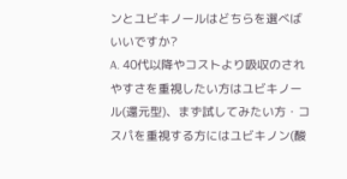ンとユビキノールはどちらを選べばいいですか?
A. 40代以降やコストより吸収のされやすさを重視したい方はユビキノール(還元型)、まず試してみたい方・コスパを重視する方にはユビキノン(酸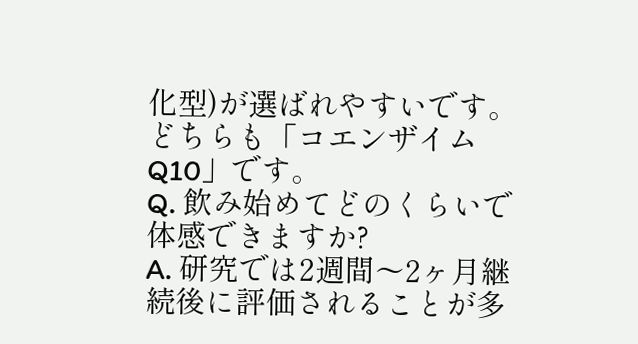化型)が選ばれやすいです。どちらも「コエンザイムQ10」です。
Q. 飲み始めてどのくらいで体感できますか?
A. 研究では2週間〜2ヶ月継続後に評価されることが多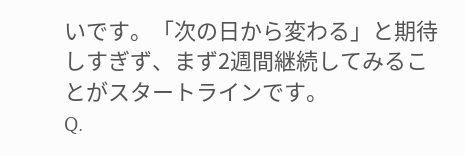いです。「次の日から変わる」と期待しすぎず、まず2週間継続してみることがスタートラインです。
Q.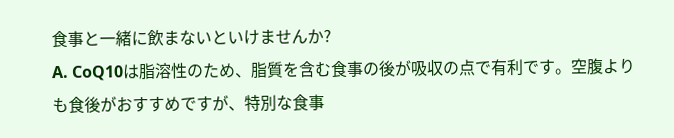食事と一緒に飲まないといけませんか?
A. CoQ10は脂溶性のため、脂質を含む食事の後が吸収の点で有利です。空腹よりも食後がおすすめですが、特別な食事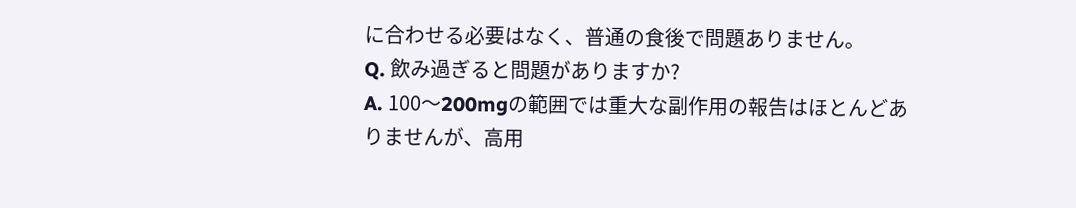に合わせる必要はなく、普通の食後で問題ありません。
Q. 飲み過ぎると問題がありますか?
A. 100〜200mgの範囲では重大な副作用の報告はほとんどありませんが、高用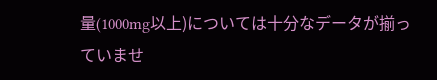量(1000mg以上)については十分なデータが揃っていませ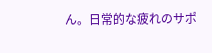ん。日常的な疲れのサポ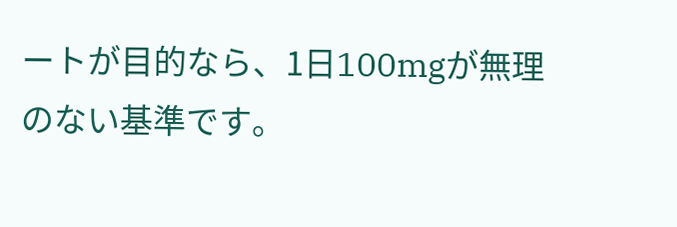ートが目的なら、1日100mgが無理のない基準です。